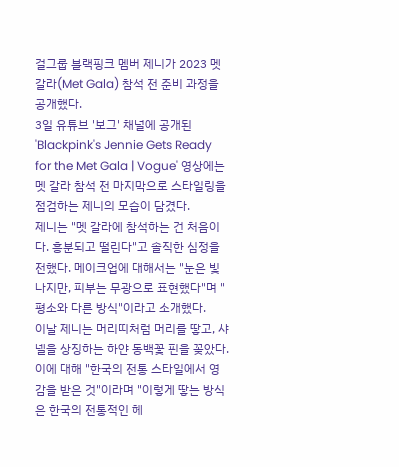걸그룹 블랙핑크 멤버 제니가 2023 멧 갈라(Met Gala) 참석 전 준비 과정을 공개했다.
3일 유튜브 '보그' 채널에 공개된 'Blackpink's Jennie Gets Ready for the Met Gala | Vogue' 영상에는 멧 갈라 참석 전 마지막으로 스타일링을 점검하는 제니의 모습이 담겼다.
제니는 "멧 갈라에 참석하는 건 처음이다. 흥분되고 떨린다"고 솔직한 심정을 전했다. 메이크업에 대해서는 "눈은 빛나지만, 피부는 무광으로 표현했다"며 "평소와 다른 방식"이라고 소개했다.
이날 제니는 머리띠처럼 머리를 땋고, 샤넬을 상징하는 하얀 동백꽃 핀을 꽂았다. 이에 대해 "한국의 전통 스타일에서 영감을 받은 것"이라며 "이렇게 땋는 방식은 한국의 전통적인 헤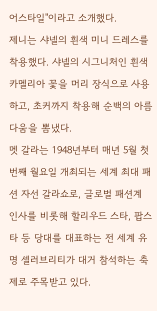어스타일"이라고 소개했다.
제니는 샤넬의 흰색 미니 드레스를 착용했다. 샤넬의 시그니처인 흰색 카멜리아 꽃을 머리 장식으로 사용하고, 초커까지 착용해 순백의 아름다움을 뽐냈다.
멧 갈라는 1948년부터 매년 5월 첫 번째 월요일 개최되는 세계 최대 패션 자선 갈라쇼로, 글로벌 패션계 인사를 비롯해 할리우드 스타, 팝스타 등 당대를 대표하는 전 세계 유명 셀러브리티가 대거 참석하는 축제로 주목받고 있다.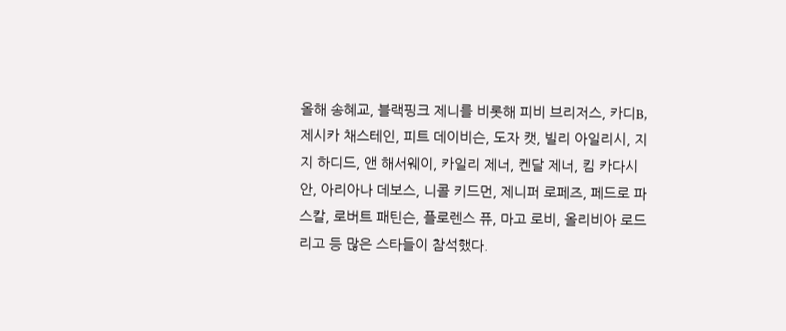올해 송혜교, 블랙핑크 제니를 비롯해 피비 브리저스, 카디B, 제시카 채스테인, 피트 데이비슨, 도자 캣, 빌리 아일리시, 지지 하디드, 앤 해서웨이, 카일리 제너, 켄달 제너, 킴 카다시안, 아리아나 데보스, 니콜 키드먼, 제니퍼 로페즈, 페드로 파스칼, 로버트 패틴슨, 플로렌스 퓨, 마고 로비, 올리비아 로드리고 등 많은 스타들이 참석했다.